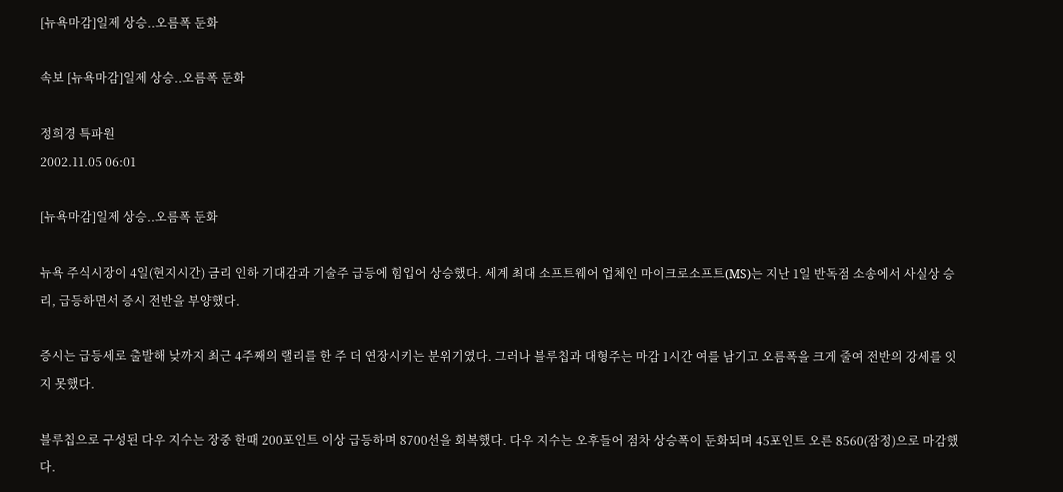[뉴욕마감]일제 상승..오름폭 둔화

속보 [뉴욕마감]일제 상승..오름폭 둔화

정희경 특파원
2002.11.05 06:01

[뉴욕마감]일제 상승..오름폭 둔화

뉴욕 주식시장이 4일(현지시간) 금리 인하 기대감과 기술주 급등에 힘입어 상승했다. 세계 최대 소프트웨어 업체인 마이크로소프트(MS)는 지난 1일 반독점 소송에서 사실상 승리, 급등하면서 증시 전반을 부양했다.

증시는 급등세로 출발해 낮까지 최근 4주째의 랠리를 한 주 더 연장시키는 분위기였다. 그러나 블루칩과 대형주는 마감 1시간 여를 남기고 오름폭을 크게 줄여 전반의 강세를 잇지 못했다.

블루칩으로 구성된 다우 지수는 장중 한때 200포인트 이상 급등하며 8700선을 회복했다. 다우 지수는 오후들어 점차 상승폭이 둔화되며 45포인트 오른 8560(잠정)으로 마감했다.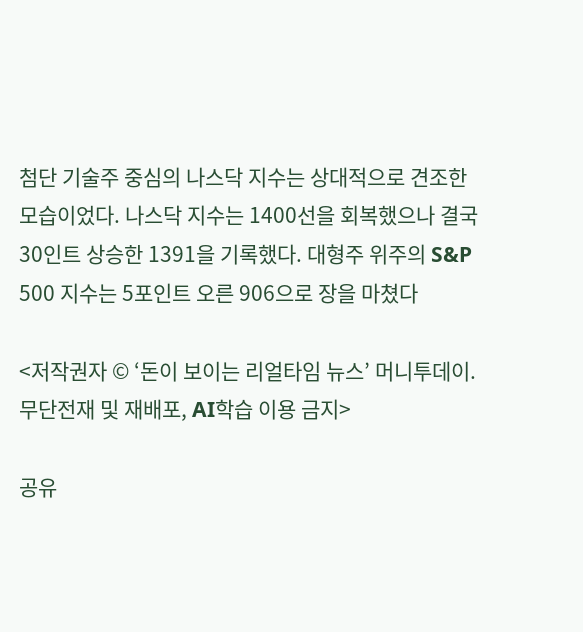첨단 기술주 중심의 나스닥 지수는 상대적으로 견조한 모습이었다. 나스닥 지수는 1400선을 회복했으나 결국 30인트 상승한 1391을 기록했다. 대형주 위주의 S&P 500 지수는 5포인트 오른 906으로 장을 마쳤다

<저작권자 © ‘돈이 보이는 리얼타임 뉴스’ 머니투데이. 무단전재 및 재배포, AI학습 이용 금지>

공유